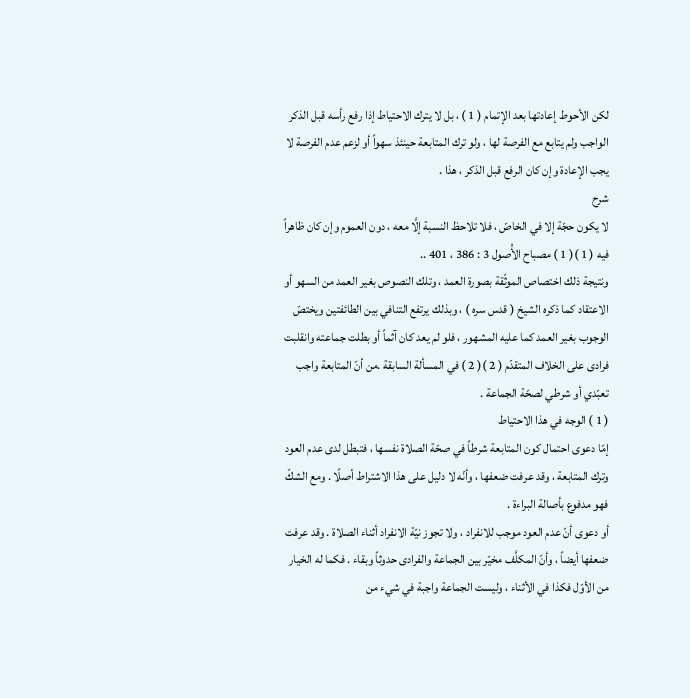لكن الأحوط إعادتها بعد الإتمام ( 1 ) ، بل لا يترك الاحتياط إذا رفع رأسه قبل الذكر الواجب ولم يتابع مع الفرصة لها ، ولو ترك المتابعة حينئذ سهواً أو لزعم عدم الفرصة لا يجب الإعادة وإن كان الرفع قبل الذكر ، هذا .
شرح
لا يكون حجّة إلا في الخاصّ ، فلا تلاحظ النسبة إلَّا معه ، دون العموم وإن كان ظاهراً فيه ( 1 )( 1 ) مصباح الأُصول 3 : 386 ، 401 ..
ونتيجة ذلك اختصاص الموثّقة بصورة العمد ، وتلك النصوص بغير العمد من السهو أو الاعتقاد كما ذكره الشيخ ( قدس سره ) ، وبذلك يرتفع التنافي بين الطائفتين ويختصّ الوجوب بغير العمد كما عليه المشهور ، فلو لم يعد كان آثماً أو بطلت جماعته وانقلبت فرادى على الخلاف المتقدّم ( 2 )( 2 ) في المسألة السابقة .من أنّ المتابعة واجب تعبّدي أو شرطي لصحّة الجماعة .
( 1 ) الوجه في هذا الاحتياط
إمّا دعوى احتمال كون المتابعة شرطاً في صحّة الصلاة نفسها ، فتبطل لدى عدم العود وترك المتابعة ، وقد عرفت ضعفها ، وأنّه لا دليل على هذا الاشتراط أصلًا . ومع الشكّ فهو مدفوع بأصالة البراءة .
أو دعوى أنّ عدم العود موجب للانفراد ، ولا تجوز نيّة الانفراد أثناء الصلاة . وقد عرفت ضعفها أيضاً ، وأنّ المكلَّف مخيّر بين الجماعة والفرادى حدوثاً وبقاء . فكما له الخيار من الأوّل فكذا في الأثناء ، وليست الجماعة واجبة في شيء من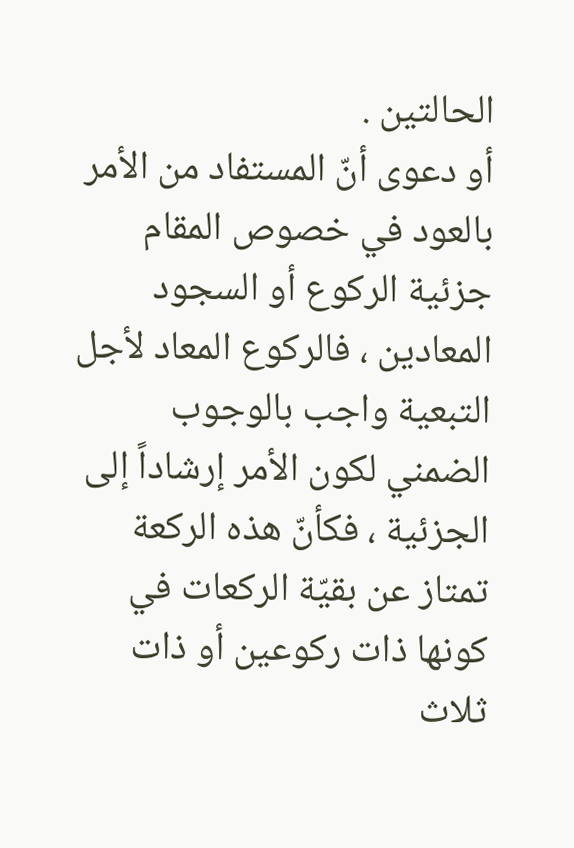الحالتين .
أو دعوى أنّ المستفاد من الأمر بالعود في خصوص المقام جزئية الركوع أو السجود المعادين ، فالركوع المعاد لأجل التبعية واجب بالوجوب الضمني لكون الأمر إرشاداً إلى الجزئية ، فكأنّ هذه الركعة تمتاز عن بقيّة الركعات في كونها ذات ركوعين أو ذات ثلاث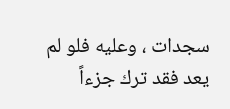سجدات ، وعليه فلو لم يعد فقد ترك جزءاً